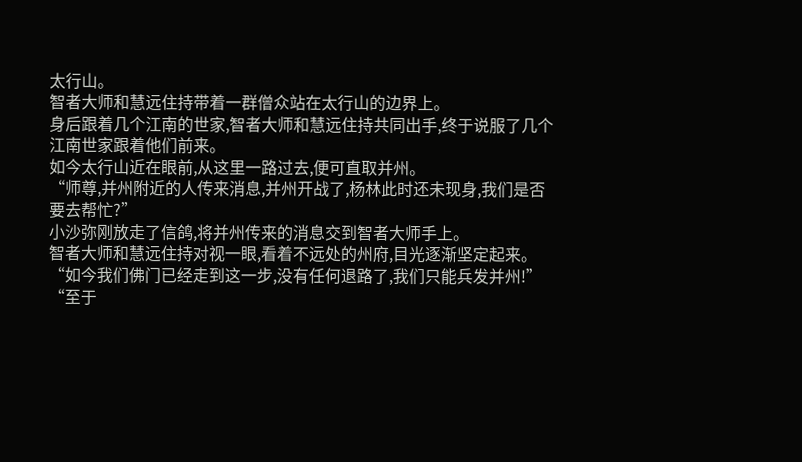太行山。
智者大师和慧远住持带着一群僧众站在太行山的边界上。
身后跟着几个江南的世家,智者大师和慧远住持共同出手,终于说服了几个江南世家跟着他们前来。
如今太行山近在眼前,从这里一路过去,便可直取并州。
“师尊,并州附近的人传来消息,并州开战了,杨林此时还未现身,我们是否要去帮忙?”
小沙弥刚放走了信鸽,将并州传来的消息交到智者大师手上。
智者大师和慧远住持对视一眼,看着不远处的州府,目光逐渐坚定起来。
“如今我们佛门已经走到这一步,没有任何退路了,我们只能兵发并州!”
“至于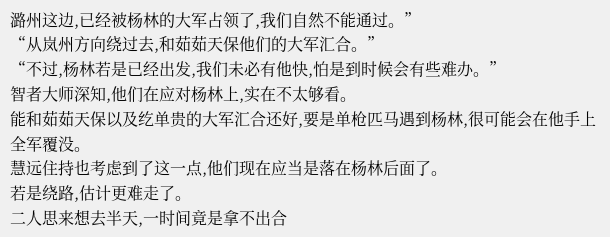潞州这边,已经被杨林的大军占领了,我们自然不能通过。”
“从岚州方向绕过去,和茹茹天保他们的大军汇合。”
“不过,杨林若是已经出发,我们未必有他快,怕是到时候会有些难办。”
智者大师深知,他们在应对杨林上,实在不太够看。
能和茹茹天保以及纥单贵的大军汇合还好,要是单枪匹马遇到杨林,很可能会在他手上全军覆没。
慧远住持也考虑到了这一点,他们现在应当是落在杨林后面了。
若是绕路,估计更难走了。
二人思来想去半天,一时间竟是拿不出合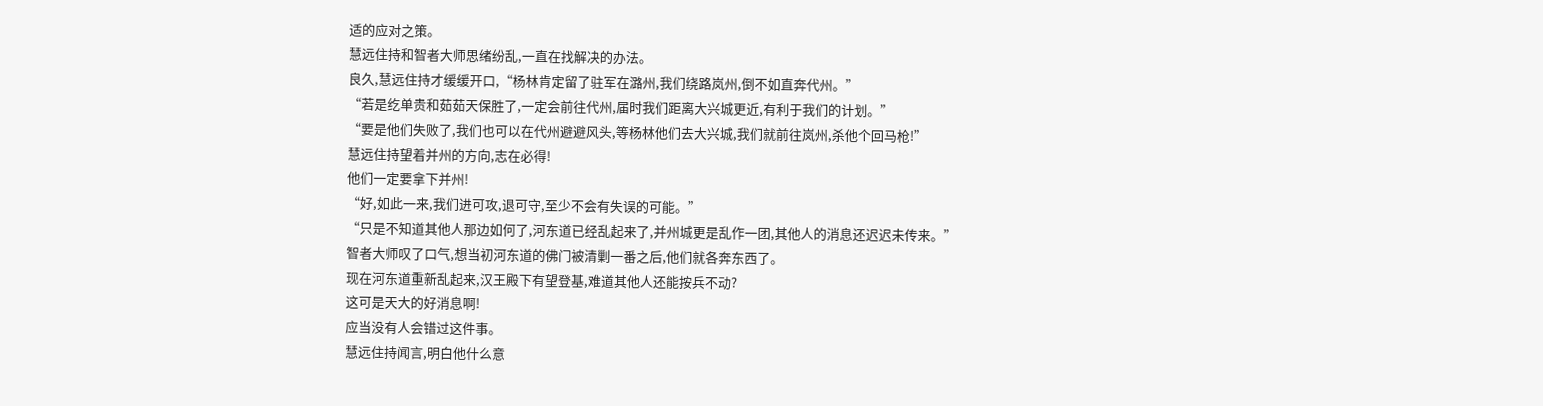适的应对之策。
慧远住持和智者大师思绪纷乱,一直在找解决的办法。
良久,慧远住持才缓缓开口,“杨林肯定留了驻军在潞州,我们绕路岚州,倒不如直奔代州。”
“若是纥单贵和茹茹天保胜了,一定会前往代州,届时我们距离大兴城更近,有利于我们的计划。”
“要是他们失败了,我们也可以在代州避避风头,等杨林他们去大兴城,我们就前往岚州,杀他个回马枪!”
慧远住持望着并州的方向,志在必得!
他们一定要拿下并州!
“好,如此一来,我们进可攻,退可守,至少不会有失误的可能。”
“只是不知道其他人那边如何了,河东道已经乱起来了,并州城更是乱作一团,其他人的消息还迟迟未传来。”
智者大师叹了口气,想当初河东道的佛门被清剿一番之后,他们就各奔东西了。
现在河东道重新乱起来,汉王殿下有望登基,难道其他人还能按兵不动?
这可是天大的好消息啊!
应当没有人会错过这件事。
慧远住持闻言,明白他什么意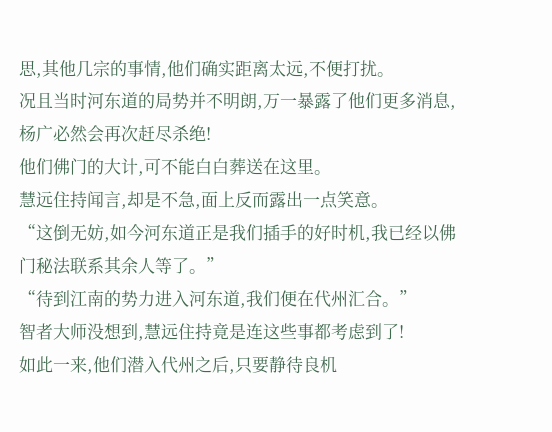思,其他几宗的事情,他们确实距离太远,不便打扰。
况且当时河东道的局势并不明朗,万一暴露了他们更多消息,杨广必然会再次赶尽杀绝!
他们佛门的大计,可不能白白葬送在这里。
慧远住持闻言,却是不急,面上反而露出一点笑意。
“这倒无妨,如今河东道正是我们插手的好时机,我已经以佛门秘法联系其余人等了。”
“待到江南的势力进入河东道,我们便在代州汇合。”
智者大师没想到,慧远住持竟是连这些事都考虑到了!
如此一来,他们潜入代州之后,只要静待良机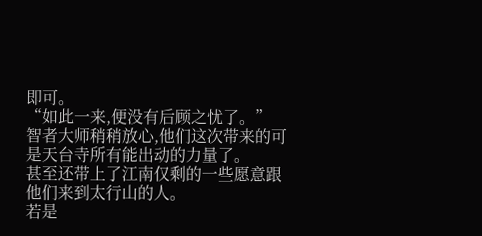即可。
“如此一来,便没有后顾之忧了。”
智者大师稍稍放心,他们这次带来的可是天台寺所有能出动的力量了。
甚至还带上了江南仅剩的一些愿意跟他们来到太行山的人。
若是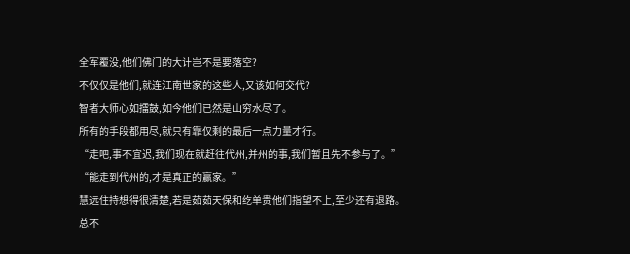全军覆没,他们佛门的大计岂不是要落空?
不仅仅是他们,就连江南世家的这些人,又该如何交代?
智者大师心如擂鼓,如今他们已然是山穷水尽了。
所有的手段都用尽,就只有靠仅剩的最后一点力量才行。
“走吧,事不宜迟,我们现在就赶往代州,并州的事,我们暂且先不参与了。”
“能走到代州的,才是真正的赢家。”
慧远住持想得很清楚,若是茹茹天保和纥单贵他们指望不上,至少还有退路。
总不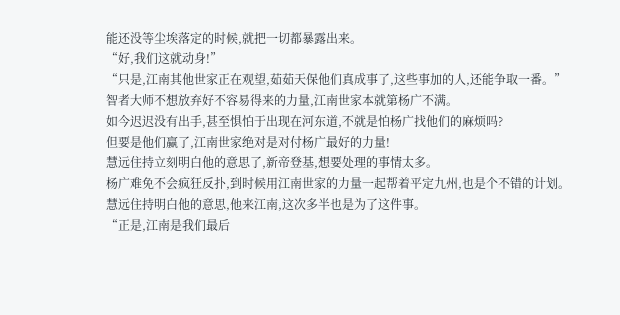能还没等尘埃落定的时候,就把一切都暴露出来。
“好,我们这就动身!”
“只是,江南其他世家正在观望,茹茹天保他们真成事了,这些事加的人,还能争取一番。”
智者大师不想放弃好不容易得来的力量,江南世家本就第杨广不满。
如今迟迟没有出手,甚至惧怕于出现在河东道,不就是怕杨广找他们的麻烦吗?
但要是他们赢了,江南世家绝对是对付杨广最好的力量!
慧远住持立刻明白他的意思了,新帝登基,想要处理的事情太多。
杨广难免不会疯狂反扑,到时候用江南世家的力量一起帮着平定九州,也是个不错的计划。
慧远住持明白他的意思,他来江南,这次多半也是为了这件事。
“正是,江南是我们最后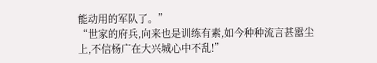能动用的军队了。”
“世家的府兵,向来也是训练有素,如今种种流言甚嚣尘上,不信杨广在大兴城心中不乱!”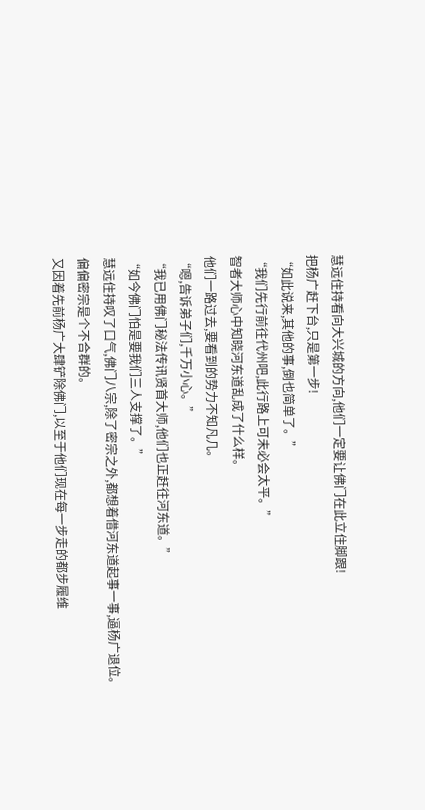慧远住持看向大兴城的方向,他们一定要让佛门在此立住脚跟!
把杨广赶下台,只是第一步!
“如此说来,其他的事,倒也简单了。”
“我们先行前往代州吧,此行路上可未必会太平。”
智者大师心中知晓河东道乱成了什么样。
他们一路过去,要看到的势力不知凡几。
“嗯,告诉弟子们,千万小心。”
“我已用佛门秘法传讯贤首大师,他们也正赶往河东道。”
“如今佛门怕是要我们三人支撑了。”
慧远住持叹了口气,佛门八宗,除了密宗之外,都想着借河东道起事一事,逼杨广退位。
偏偏密宗是个不合群的。
又因着先前杨广大肆铲除佛门,以至于他们现在每一步走的都步履维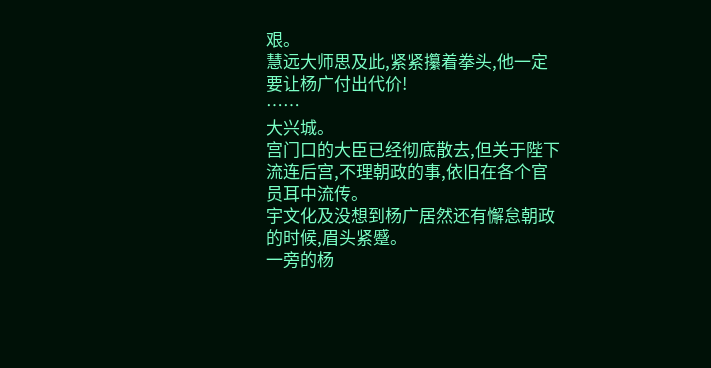艰。
慧远大师思及此,紧紧攥着拳头,他一定要让杨广付出代价!
……
大兴城。
宫门口的大臣已经彻底散去,但关于陛下流连后宫,不理朝政的事,依旧在各个官员耳中流传。
宇文化及没想到杨广居然还有懈怠朝政的时候,眉头紧蹙。
一旁的杨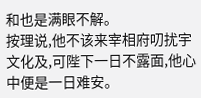和也是满眼不解。
按理说,他不该来宰相府叨扰宇文化及,可陛下一日不露面,他心中便是一日难安。